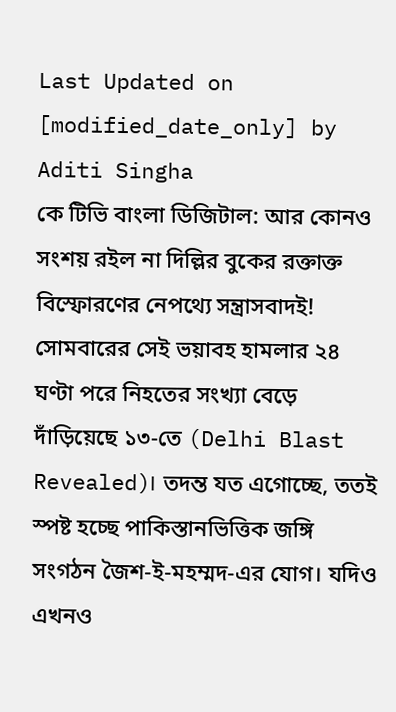Last Updated on [modified_date_only] by Aditi Singha
কে টিভি বাংলা ডিজিটাল: আর কোনও সংশয় রইল না দিল্লির বুকের রক্তাক্ত বিস্ফোরণের নেপথ্যে সন্ত্রাসবাদই! সোমবারের সেই ভয়াবহ হামলার ২৪ ঘণ্টা পরে নিহতের সংখ্যা বেড়ে দাঁড়িয়েছে ১৩-তে (Delhi Blast Revealed)। তদন্ত যত এগোচ্ছে, ততই স্পষ্ট হচ্ছে পাকিস্তানভিত্তিক জঙ্গি সংগঠন জৈশ-ই-মহম্মদ-এর যোগ। যদিও এখনও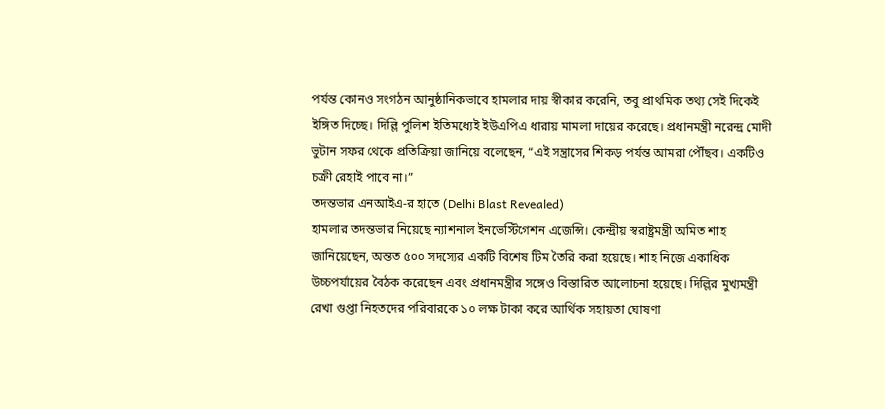পর্যন্ত কোনও সংগঠন আনুষ্ঠানিকভাবে হামলার দায় স্বীকার করেনি, তবু প্রাথমিক তথ্য সেই দিকেই ইঙ্গিত দিচ্ছে। দিল্লি পুলিশ ইতিমধ্যেই ইউএপিএ ধারায় মামলা দায়ের করেছে। প্রধানমন্ত্রী নরেন্দ্র মোদী ভুটান সফর থেকে প্রতিক্রিয়া জানিয়ে বলেছেন, “এই সন্ত্রাসের শিকড় পর্যন্ত আমরা পৌঁছব। একটিও চক্রী রেহাই পাবে না।”
তদন্তভার এনআইএ-র হাতে (Delhi Blast Revealed)
হামলার তদন্তভার নিয়েছে ন্যাশনাল ইনভেস্টিগেশন এজেন্সি। কেন্দ্রীয় স্বরাষ্ট্রমন্ত্রী অমিত শাহ জানিয়েছেন, অন্তত ৫০০ সদস্যের একটি বিশেষ টিম তৈরি করা হয়েছে। শাহ নিজে একাধিক উচ্চপর্যায়ের বৈঠক করেছেন এবং প্রধানমন্ত্রীর সঙ্গেও বিস্তারিত আলোচনা হয়েছে। দিল্লির মুখ্যমন্ত্রী রেখা গুপ্তা নিহতদের পরিবারকে ১০ লক্ষ টাকা করে আর্থিক সহায়তা ঘোষণা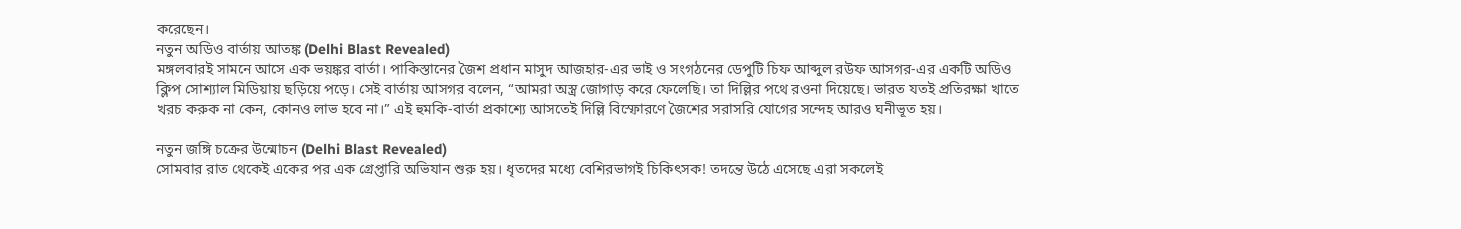করেছেন।
নতুন অডিও বার্তায় আতঙ্ক (Delhi Blast Revealed)
মঙ্গলবারই সামনে আসে এক ভয়ঙ্কর বার্তা। পাকিস্তানের জৈশ প্রধান মাসুদ আজহার-এর ভাই ও সংগঠনের ডেপুটি চিফ আব্দুল রউফ আসগর-এর একটি অডিও ক্লিপ সোশ্যাল মিডিয়ায় ছড়িয়ে পড়ে। সেই বার্তায় আসগর বলেন, “আমরা অস্ত্র জোগাড় করে ফেলেছি। তা দিল্লির পথে রওনা দিয়েছে। ভারত যতই প্রতিরক্ষা খাতে খরচ করুক না কেন, কোনও লাভ হবে না।” এই হুমকি-বার্তা প্রকাশ্যে আসতেই দিল্লি বিস্ফোরণে জৈশের সরাসরি যোগের সন্দেহ আরও ঘনীভূত হয়।

নতুন জঙ্গি চক্রের উন্মোচন (Delhi Blast Revealed)
সোমবার রাত থেকেই একের পর এক গ্রেপ্তারি অভিযান শুরু হয়। ধৃতদের মধ্যে বেশিরভাগই চিকিৎসক! তদন্তে উঠে এসেছে এরা সকলেই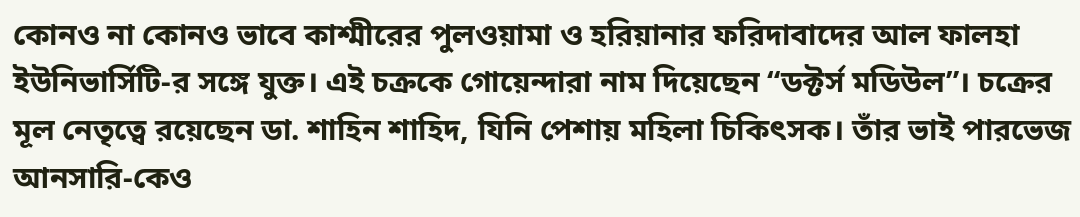কোনও না কোনও ভাবে কাশ্মীরের পুলওয়ামা ও হরিয়ানার ফরিদাবাদের আল ফালহা ইউনিভার্সিটি-র সঙ্গে যুক্ত। এই চক্রকে গোয়েন্দারা নাম দিয়েছেন “ডক্টর্স মডিউল”। চক্রের মূল নেতৃত্বে রয়েছেন ডা. শাহিন শাহিদ, যিনি পেশায় মহিলা চিকিৎসক। তাঁর ভাই পারভেজ আনসারি-কেও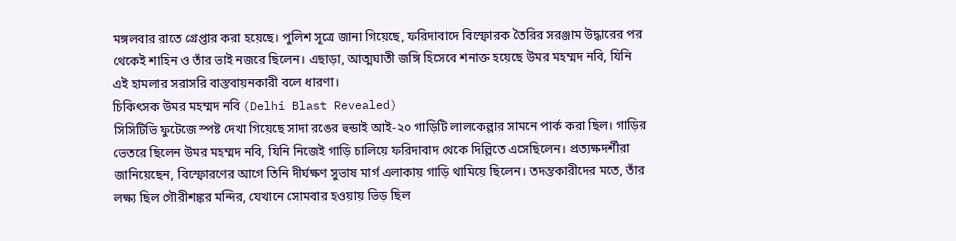মঙ্গলবার রাতে গ্রেপ্তার করা হয়েছে। পুলিশ সূত্রে জানা গিয়েছে, ফরিদাবাদে বিস্ফোরক তৈরির সরঞ্জাম উদ্ধারের পর থেকেই শাহিন ও তাঁর ভাই নজরে ছিলেন। এছাড়া, আত্মঘাতী জঙ্গি হিসেবে শনাক্ত হয়েছে উমর মহম্মদ নবি, যিনি এই হামলার সরাসরি বাস্তবায়নকারী বলে ধারণা।
চিকিৎসক উমর মহম্মদ নবি (Delhi Blast Revealed)
সিসিটিভি ফুটেজে স্পষ্ট দেখা গিয়েছে সাদা রঙের হুন্ডাই আই-২০ গাড়িটি লালকেল্লার সামনে পার্ক করা ছিল। গাড়ির ভেতরে ছিলেন উমর মহম্মদ নবি, যিনি নিজেই গাড়ি চালিয়ে ফরিদাবাদ থেকে দিল্লিতে এসেছিলেন। প্রত্যক্ষদর্শীরা জানিয়েছেন, বিস্ফোরণের আগে তিনি দীর্ঘক্ষণ সুভাষ মার্গ এলাকায় গাড়ি থামিয়ে ছিলেন। তদন্তকারীদের মতে, তাঁর লক্ষ্য ছিল গৌরীশঙ্কর মন্দির, যেখানে সোমবার হওয়ায় ভিড় ছিল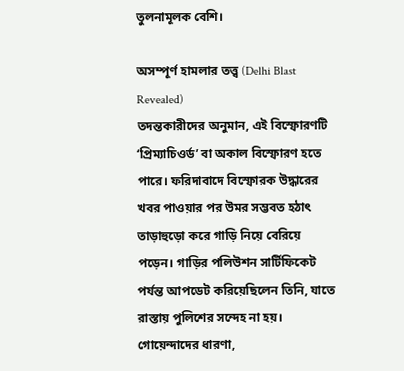তুলনামূলক বেশি।

অসম্পূর্ণ হামলার তত্ত্ব (Delhi Blast Revealed)
তদন্তকারীদের অনুমান, এই বিস্ফোরণটি ‘প্রিম্যাচিওর্ড’ বা অকাল বিস্ফোরণ হতে পারে। ফরিদাবাদে বিস্ফোরক উদ্ধারের খবর পাওয়ার পর উমর সম্ভবত হঠাৎ তাড়াহুড়ো করে গাড়ি নিয়ে বেরিয়ে পড়েন। গাড়ির পলিউশন সার্টিফিকেট পর্যন্ত আপডেট করিয়েছিলেন তিনি, যাতে রাস্তায় পুলিশের সন্দেহ না হয়। গোয়েন্দাদের ধারণা,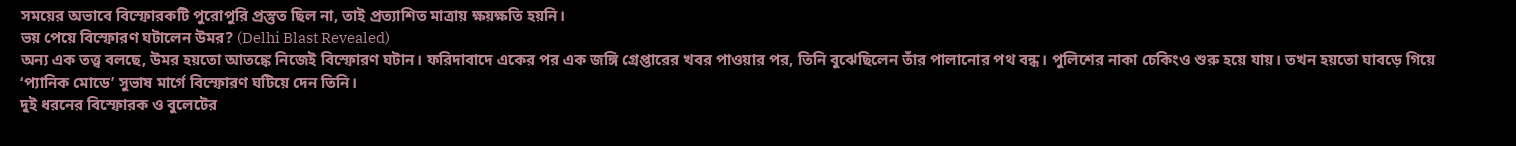সময়ের অভাবে বিস্ফোরকটি পুরোপুরি প্রস্তুত ছিল না, তাই প্রত্যাশিত মাত্রায় ক্ষয়ক্ষতি হয়নি।
ভয় পেয়ে বিস্ফোরণ ঘটালেন উমর? (Delhi Blast Revealed)
অন্য এক তত্ত্ব বলছে, উমর হয়তো আতঙ্কে নিজেই বিস্ফোরণ ঘটান। ফরিদাবাদে একের পর এক জঙ্গি গ্রেপ্তারের খবর পাওয়ার পর, তিনি বুঝেছিলেন তাঁর পালানোর পথ বন্ধ। পুলিশের নাকা চেকিংও শুরু হয়ে যায়। তখন হয়তো ঘাবড়ে গিয়ে ‘প্যানিক মোডে’ সুভাষ মার্গে বিস্ফোরণ ঘটিয়ে দেন তিনি।
দুই ধরনের বিস্ফোরক ও বুলেটের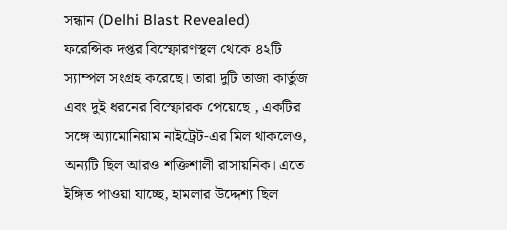সন্ধান (Delhi Blast Revealed)
ফরেন্সিক দপ্তর বিস্ফোরণস্থল থেকে ৪২টি স্যাম্পল সংগ্রহ করেছে। তারা দুটি তাজা কার্তুজ এবং দুই ধরনের বিস্ফোরক পেয়েছে , একটির সঙ্গে অ্যামোনিয়াম নাইট্রেট-এর মিল থাকলেও, অন্যটি ছিল আরও শক্তিশালী রাসায়নিক। এতে ইঙ্গিত পাওয়া যাচ্ছে, হামলার উদ্দেশ্য ছিল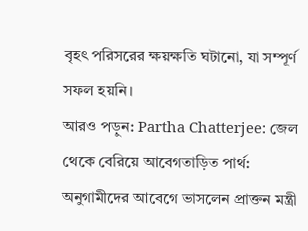বৃহৎ পরিসরের ক্ষয়ক্ষতি ঘটানো, যা সম্পূর্ণ সফল হয়নি।
আরও পড়ুন: Partha Chatterjee: জেল থেকে বেরিয়ে আবেগতাড়িত পার্থ: অনুগামীদের আবেগে ভাসলেন প্রাক্তন মন্ত্রী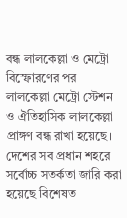বন্ধ লালকেল্লা ও মেট্রো
বিস্ফোরণের পর লালকেল্লা মেট্রো স্টেশন ও ঐতিহাসিক লালকেল্লা প্রাঙ্গণ বন্ধ রাখা হয়েছে। দেশের সব প্রধান শহরে সর্বোচ্চ সতর্কতা জারি করা হয়েছে বিশেষত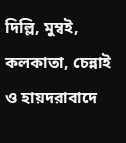দিল্লি, মুম্বই, কলকাতা, চেন্নাই ও হায়দরাবাদে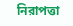নিরাপত্তা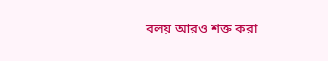বলয় আরও শক্ত করা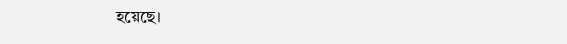হয়েছে।